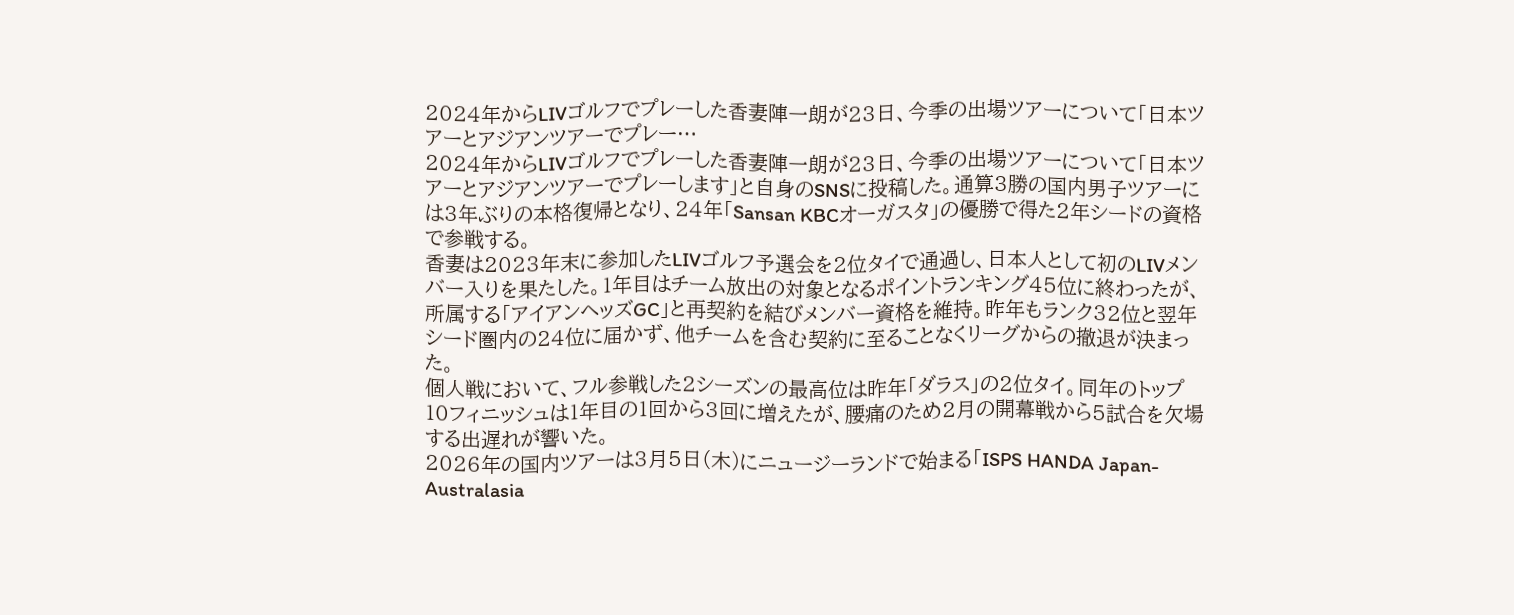2024年からLIVゴルフでプレーした香妻陣一朗が23日、今季の出場ツアーについて「日本ツアーとアジアンツアーでプレー…
2024年からLIVゴルフでプレーした香妻陣一朗が23日、今季の出場ツアーについて「日本ツアーとアジアンツアーでプレーします」と自身のSNSに投稿した。通算3勝の国内男子ツアーには3年ぶりの本格復帰となり、24年「Sansan KBCオーガスタ」の優勝で得た2年シードの資格で参戦する。
香妻は2023年末に参加したLIVゴルフ予選会を2位タイで通過し、日本人として初のLIVメンバー入りを果たした。1年目はチーム放出の対象となるポイントランキング45位に終わったが、所属する「アイアンヘッズGC」と再契約を結びメンバー資格を維持。昨年もランク32位と翌年シード圏内の24位に届かず、他チームを含む契約に至ることなくリーグからの撤退が決まった。
個人戦において、フル参戦した2シーズンの最高位は昨年「ダラス」の2位タイ。同年のトップ10フィニッシュは1年目の1回から3回に増えたが、腰痛のため2月の開幕戦から5試合を欠場する出遅れが響いた。
2026年の国内ツアーは3月5日(木)にニュージーランドで始まる「ISPS HANDA Japan-Australasia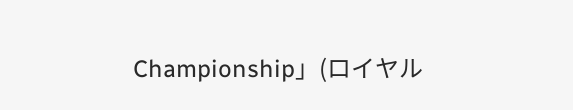Championship」(ロイヤル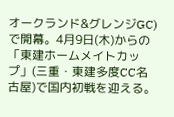オークランド&グレンジGC)で開幕。4月9日(木)からの「東建ホームメイトカップ」(三重・東建多度CC名古屋)で国内初戦を迎える。